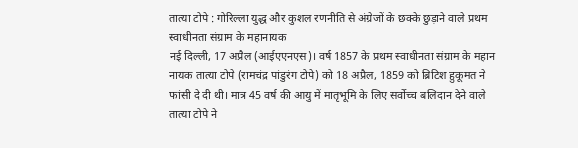तात्या टोपे : गोरिल्ला युद्ध और कुशल रणनीति से अंग्रेजों के छक्के छुड़ाने वाले प्रथम स्वाधीनता संग्राम के महानायक
नई दिल्ली, 17 अप्रैल (आईएएनएस)। वर्ष 1857 के प्रथम स्वाधीनता संग्राम के महान नायक तात्या टोपे (रामचंद्र पांडुरंग टोपे) को 18 अप्रैल, 1859 को ब्रिटिश हुकूमत ने फांसी दे दी थी। मात्र 45 वर्ष की आयु में मातृभूमि के लिए सर्वोच्च बलिदान देने वाले तात्या टोपे ने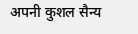अपनी कुशल सैन्य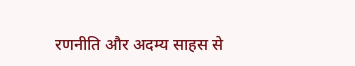रणनीति और अदम्य साहस से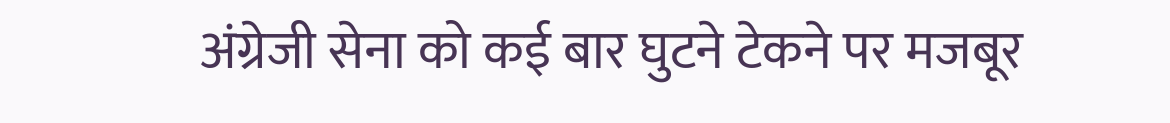अंग्रेजी सेना को कई बार घुटने टेकने पर मजबूर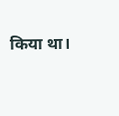किया था।